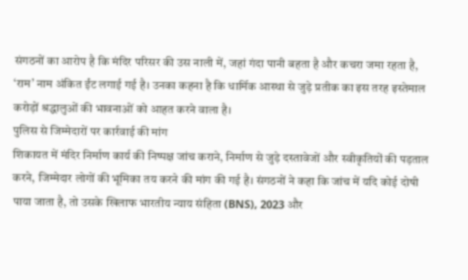संगठनों का आरोप है कि मंदिर परिसर की उस नाली में, जहां गंदा पानी बहता है और कचरा जमा रहता है, ‘राम’ नाम अंकित ईंट लगाई गई है। उनका कहना है कि धार्मिक आस्था से जुड़े प्रतीक का इस तरह इस्तेमाल करोड़ों श्रद्धालुओं की भावनाओं को आहत करने वाला है।
पुलिस से जिम्मेदारों पर कार्रवाई की मांग
शिकायत में मंदिर निर्माण कार्य की निष्पक्ष जांच कराने, निर्माण से जुड़े दस्तावेजों और स्वीकृतियों की पड़ताल करने, जिम्मेदार लोगों की भूमिका तय करने की मांग की गई है। संगठनों ने कहा कि जांच में यदि कोई दोषी पाया जाता है, तो उसके खिलाफ भारतीय न्याय संहिता (BNS), 2023 और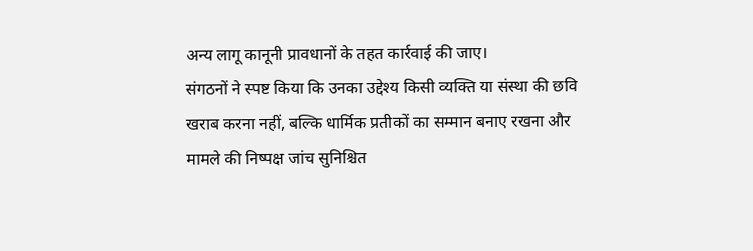अन्य लागू कानूनी प्रावधानों के तहत कार्रवाई की जाए।
संगठनों ने स्पष्ट किया कि उनका उद्देश्य किसी व्यक्ति या संस्था की छवि खराब करना नहीं, बल्कि धार्मिक प्रतीकों का सम्मान बनाए रखना और मामले की निष्पक्ष जांच सुनिश्चित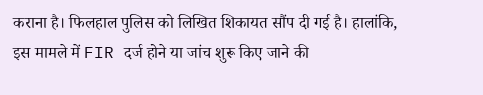कराना है। फिलहाल पुलिस को लिखित शिकायत सौंप दी गई है। हालांकि, इस मामले में FIR दर्ज होने या जांच शुरू किए जाने की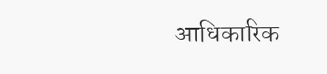आधिकारिक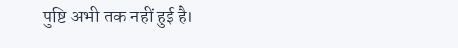पुष्टि अभी तक नहीं हुई है।